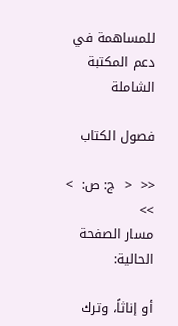للمساهمة في دعم المكتبة الشاملة

فصول الكتاب

<<  <  ج: ص:  >  >>
مسار الصفحة الحالية:

أو إناثاً، وترك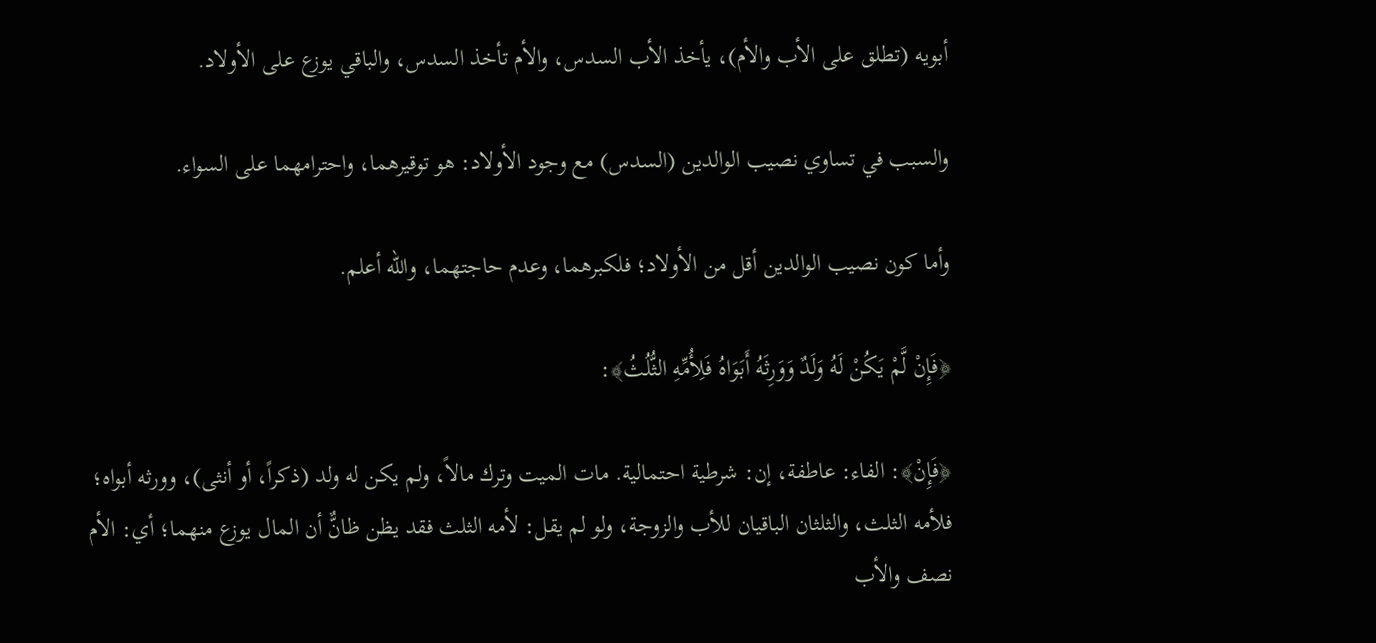أبويه (تطلق على الأب والأم)، يأخذ الأب السدس، والأم تأخذ السدس، والباقي يوزع على الأولاد.

والسبب في تساوي نصيب الوالدين (السدس) مع وجود الأولاد: هو توقيرهما، واحترامهما على السواء.

وأما كون نصيب الوالدين أقل من الأولاد؛ فلكبرهما، وعدم حاجتهما، والله أعلم.

﴿فَإِنْ لَّمْ يَكُنْ لَهُ وَلَدٌ وَوَرِثَهُ أَبَوَاهُ فَلِأُمِّهِ الثُّلُثُ﴾:

﴿فَإِنْ﴾: الفاء: عاطفة، إن: شرطية احتمالية. مات الميت وترك مالاً، ولم يكن له ولد (ذكراً، أو أنثى)، وورثه أبواه؛ فلأمه الثلث، والثلثان الباقيان للأب والزوجة، ولو لم يقل: لأمه الثلث فقد يظن ظانٌّ أن المال يوزع منهما؛ أي: الأم نصف والأب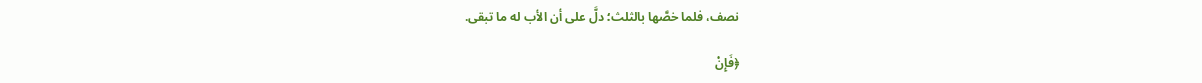نصف، فلما خصَّها بالثلث؛ دلَّ على أن الأب له ما تبقى.

﴿فَإِنْ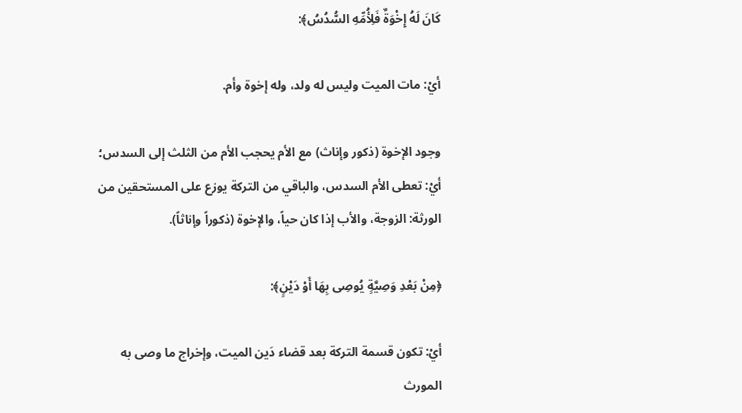كَانَ لَهُ إِخْوَةٌ فَلِأُمِّهِ السُّدُسُ﴾:

أيْ: مات الميت وليس له ولد، وله إخوة وأم.

وجود الإخوة (ذكور وإناث) مع الأم يحجب الأم من الثلث إلى السدس؛ أيْ: تعطى الأم السدس، والباقي من التركة يوزع على المستحقين من الورثة: الزوجة، والأب إذا كان حياً، والإخوة (ذكوراً وإناثاً).

﴿مِنْ بَعْدِ وَصِيَّةٍ يُوصِى بِهَا أَوْ دَيْنٍ﴾:

أيْ: تكون قسمة التركة بعد قضاء دَين الميت، وإخراج ما وصى به المورث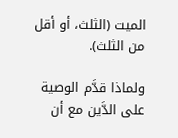الميت (الثلث، أو أقل من الثلث).

ولماذا قدَّم الوصية على الدَّين مع أن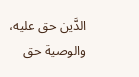الدَّين حق عليه، والوصية حق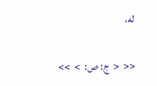له،

<<  <  ج: ص:  >  >>